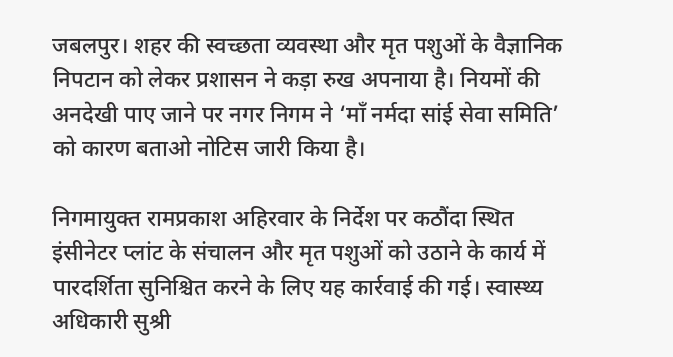जबलपुर। शहर की स्वच्छता व्यवस्था और मृत पशुओं के वैज्ञानिक निपटान को लेकर प्रशासन ने कड़ा रुख अपनाया है। नियमों की अनदेखी पाए जाने पर नगर निगम ने ‘माँ नर्मदा सांई सेवा समिति’ को कारण बताओ नोटिस जारी किया है।

निगमायुक्त रामप्रकाश अहिरवार के निर्देश पर कठौंदा स्थित इंसीनेटर प्लांट के संचालन और मृत पशुओं को उठाने के कार्य में पारदर्शिता सुनिश्चित करने के लिए यह कार्रवाई की गई। स्वास्थ्य अधिकारी सुश्री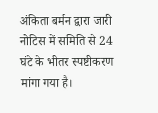अंकिता बर्मन द्वारा जारी नोटिस में समिति से 24 घंटे के भीतर स्पष्टीकरण मांगा गया है।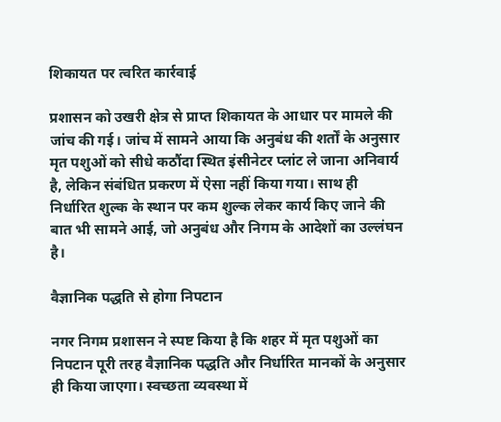शिकायत पर त्वरित कार्रवाई

प्रशासन को उखरी क्षेत्र से प्राप्त शिकायत के आधार पर मामले की जांच की गई। जांच में सामने आया कि अनुबंध की शर्तों के अनुसार मृत पशुओं को सीधे कठौंदा स्थित इंसीनेटर प्लांट ले जाना अनिवार्य है, लेकिन संबंधित प्रकरण में ऐसा नहीं किया गया। साथ ही निर्धारित शुल्क के स्थान पर कम शुल्क लेकर कार्य किए जाने की बात भी सामने आई, जो अनुबंध और निगम के आदेशों का उल्लंघन है।

वैज्ञानिक पद्धति से होगा निपटान

नगर निगम प्रशासन ने स्पष्ट किया है कि शहर में मृत पशुओं का निपटान पूरी तरह वैज्ञानिक पद्धति और निर्धारित मानकों के अनुसार ही किया जाएगा। स्वच्छता व्यवस्था में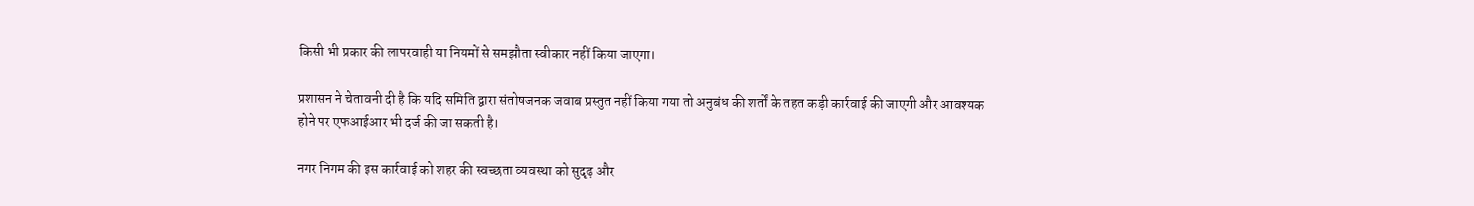किसी भी प्रकार की लापरवाही या नियमों से समझौता स्वीकार नहीं किया जाएगा।

प्रशासन ने चेतावनी दी है कि यदि समिति द्वारा संतोषजनक जवाब प्रस्तुत नहीं किया गया तो अनुबंध की शर्तों के तहत कड़ी कार्रवाई की जाएगी और आवश्यक होने पर एफआईआर भी दर्ज की जा सकती है।

नगर निगम की इस कार्रवाई को शहर की स्वच्छता व्यवस्था को सुदृढ़ और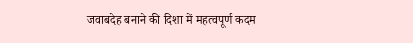जवाबदेह बनाने की दिशा में महत्वपूर्ण कदम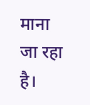माना जा रहा है।